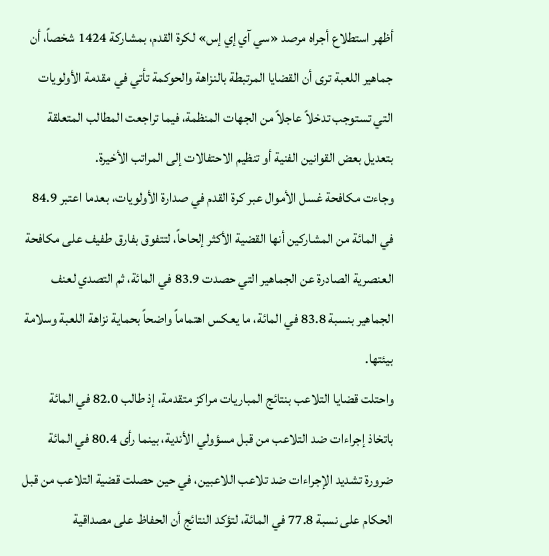أظهر استطلاع أجراه مرصد «سي آي إي إس» لكرة القدم، بمشاركة 1424 شخصاً، أن جماهير اللعبة ترى أن القضايا المرتبطة بالنزاهة والحوكمة تأتي في مقدمة الأولويات التي تستوجب تدخلاً عاجلاً من الجهات المنظمة، فيما تراجعت المطالب المتعلقة بتعديل بعض القوانين الفنية أو تنظيم الاحتفالات إلى المراتب الأخيرة.
وجاءت مكافحة غسل الأموال عبر كرة القدم في صدارة الأولويات، بعدما اعتبر 84.9 في المائة من المشاركين أنها القضية الأكثر إلحاحاً، لتتفوق بفارق طفيف على مكافحة العنصرية الصادرة عن الجماهير التي حصدت 83.9 في المائة، ثم التصدي لعنف الجماهير بنسبة 83.8 في المائة، ما يعكس اهتماماً واضحاً بحماية نزاهة اللعبة وسلامة بيئتها.
واحتلت قضايا التلاعب بنتائج المباريات مراكز متقدمة، إذ طالب 82.0 في المائة باتخاذ إجراءات ضد التلاعب من قبل مسؤولي الأندية، بينما رأى 80.4 في المائة ضرورة تشديد الإجراءات ضد تلاعب اللاعبين، في حين حصلت قضية التلاعب من قبل الحكام على نسبة 77.8 في المائة، لتؤكد النتائج أن الحفاظ على مصداقية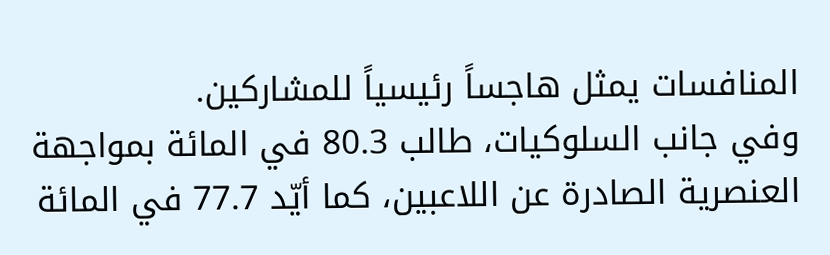المنافسات يمثل هاجساً رئيسياً للمشاركين.
وفي جانب السلوكيات، طالب 80.3 في المائة بمواجهة العنصرية الصادرة عن اللاعبين، كما أيّد 77.7 في المائة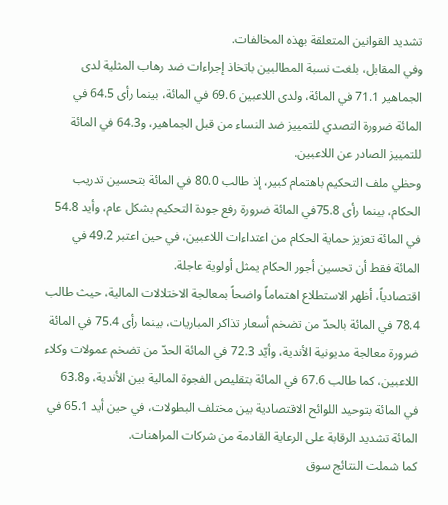تشديد القوانين المتعلقة بهذه المخالفات.
وفي المقابل، بلغت نسبة المطالبين باتخاذ إجراءات ضد رهاب المثلية لدى الجماهير 71.1 في المائة، ولدى اللاعبين 69.6 في المائة، بينما رأى 64.5 في المائة ضرورة التصدي للتمييز ضد النساء من قبل الجماهير، و64.3 في المائة للتمييز الصادر عن اللاعبين.
وحظي ملف التحكيم باهتمام كبير، إذ طالب 80.0 في المائة بتحسين تدريب الحكام، بينما رأى 75.8في المائة ضرورة رفع جودة التحكيم بشكل عام، وأيد 54.8 في المائة تعزيز حماية الحكام من اعتداءات اللاعبين، في حين اعتبر 49.2 في المائة فقط أن تحسين أجور الحكام يمثل أولوية عاجلة.
اقتصادياً، أظهر الاستطلاع اهتماماً واضحاً بمعالجة الاختلالات المالية، حيث طالب 78.4 في المائة بالحدّ من تضخم أسعار تذاكر المباريات، بينما رأى 75.4 في المائة ضرورة معالجة مديونية الأندية، وأيّد 72.3 في المائة الحدّ من تضخم عمولات وكلاء اللاعبين، كما طالب 67.6 في المائة بتقليص الفجوة المالية بين الأندية، و63.8 في المائة بتوحيد اللوائح الاقتصادية بين مختلف البطولات، في حين أيد 65.1 في المائة تشديد الرقابة على الرعاية القادمة من شركات المراهنات.
كما شملت النتائج سوق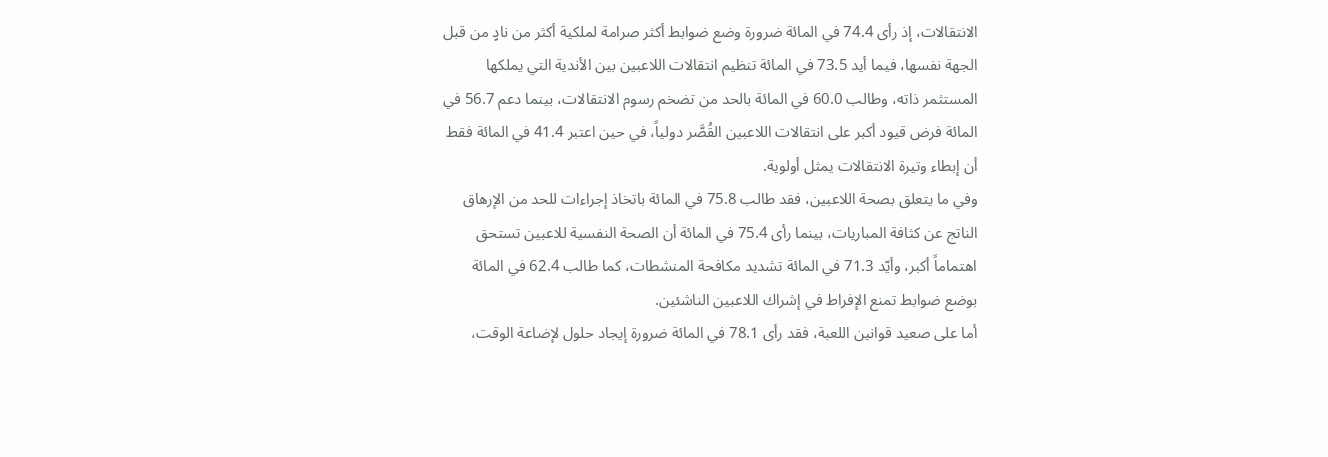الانتقالات، إذ رأى 74.4 في المائة ضرورة وضع ضوابط أكثر صرامة لملكية أكثر من نادٍ من قبل الجهة نفسها، فيما أيد 73.5 في المائة تنظيم انتقالات اللاعبين بين الأندية التي يملكها المستثمر ذاته، وطالب 60.0 في المائة بالحد من تضخم رسوم الانتقالات، بينما دعم 56.7 في المائة فرض قيود أكبر على انتقالات اللاعبين القُصَّر دولياً، في حين اعتبر 41.4 في المائة فقط أن إبطاء وتيرة الانتقالات يمثل أولوية.
وفي ما يتعلق بصحة اللاعبين، فقد طالب 75.8 في المائة باتخاذ إجراءات للحد من الإرهاق الناتج عن كثافة المباريات، بينما رأى 75.4 في المائة أن الصحة النفسية للاعبين تستحق اهتماماً أكبر، وأيّد 71.3 في المائة تشديد مكافحة المنشطات، كما طالب 62.4 في المائة بوضع ضوابط تمنع الإفراط في إشراك اللاعبين الناشئين.
أما على صعيد قوانين اللعبة، فقد رأى 78.1 في المائة ضرورة إيجاد حلول لإضاعة الوقت،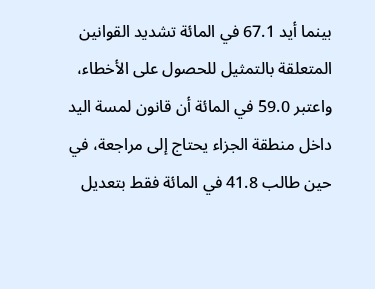بينما أيد 67.1 في المائة تشديد القوانين المتعلقة بالتمثيل للحصول على الأخطاء، واعتبر 59.0 في المائة أن قانون لمسة اليد داخل منطقة الجزاء يحتاج إلى مراجعة، في حين طالب 41.8 في المائة فقط بتعديل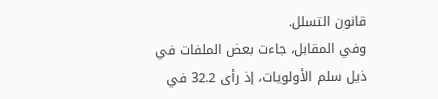قانون التسلل.
وفي المقابل، جاءت بعض الملفات في ذيل سلم الأولويات، إذ رأى 32.2 في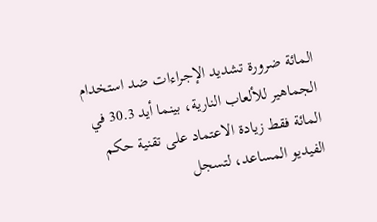المائة ضرورة تشديد الإجراءات ضد استخدام الجماهير للألعاب النارية، بينما أيد 30.3 في المائة فقط زيادة الاعتماد على تقنية حكم الفيديو المساعد، لتسجل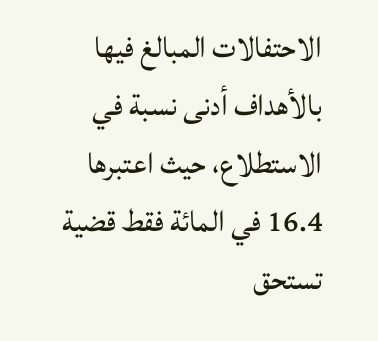الاحتفالات المبالغ فيها بالأهداف أدنى نسبة في الاستطلاع، حيث اعتبرها 16.4 في المائة فقط قضية تستحق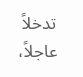تدخلاً عاجلاً،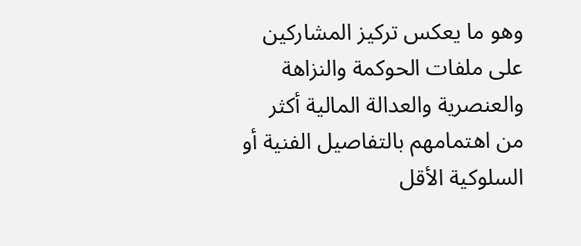وهو ما يعكس تركيز المشاركين على ملفات الحوكمة والنزاهة والعنصرية والعدالة المالية أكثر من اهتمامهم بالتفاصيل الفنية أو السلوكية الأقل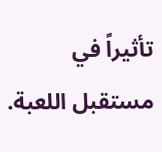تأثيراً في مستقبل اللعبة.